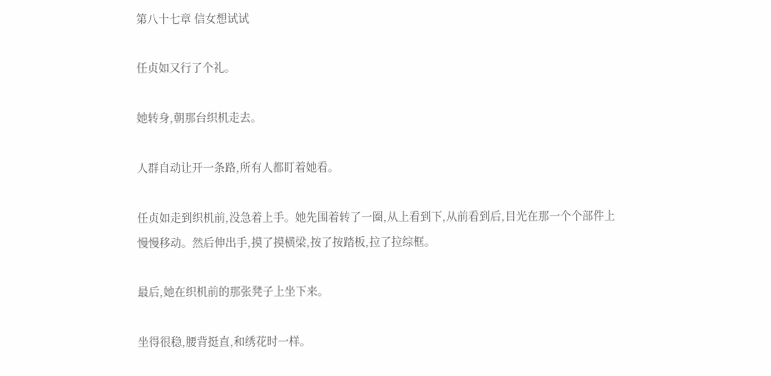第八十七章 信女想试试

任贞如又行了个礼。

她转身,朝那台织机走去。

人群自动让开一条路,所有人都盯着她看。

任贞如走到织机前,没急着上手。她先围着转了一圈,从上看到下,从前看到后,目光在那一个个部件上慢慢移动。然后伸出手,摸了摸横梁,按了按踏板,拉了拉综框。

最后,她在织机前的那张凳子上坐下来。

坐得很稳,腰背挺直,和绣花时一样。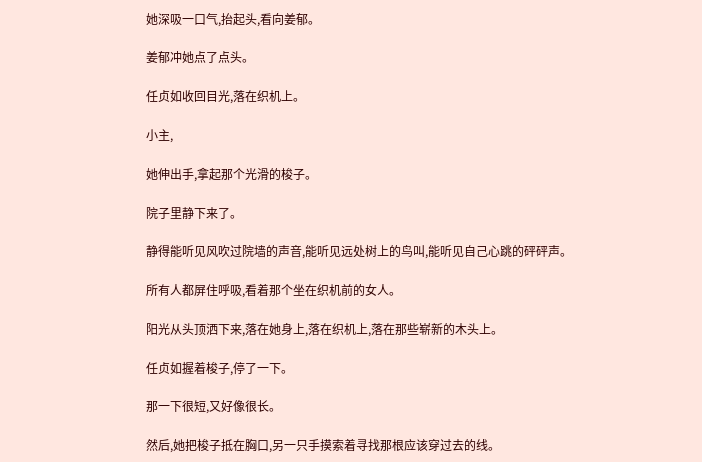她深吸一口气,抬起头,看向姜郁。

姜郁冲她点了点头。

任贞如收回目光,落在织机上。

小主,

她伸出手,拿起那个光滑的梭子。

院子里静下来了。

静得能听见风吹过院墙的声音,能听见远处树上的鸟叫,能听见自己心跳的砰砰声。

所有人都屏住呼吸,看着那个坐在织机前的女人。

阳光从头顶洒下来,落在她身上,落在织机上,落在那些崭新的木头上。

任贞如握着梭子,停了一下。

那一下很短,又好像很长。

然后,她把梭子抵在胸口,另一只手摸索着寻找那根应该穿过去的线。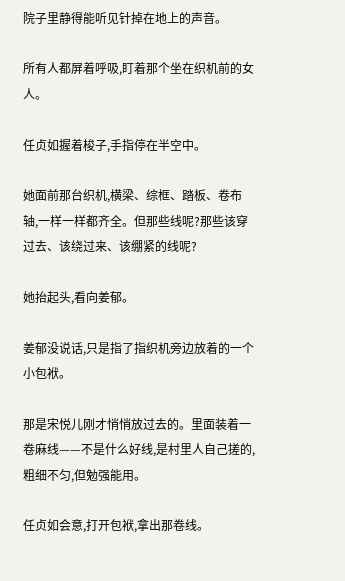院子里静得能听见针掉在地上的声音。

所有人都屏着呼吸,盯着那个坐在织机前的女人。

任贞如握着梭子,手指停在半空中。

她面前那台织机,横梁、综框、踏板、卷布轴,一样一样都齐全。但那些线呢?那些该穿过去、该绕过来、该绷紧的线呢?

她抬起头,看向姜郁。

姜郁没说话,只是指了指织机旁边放着的一个小包袱。

那是宋悦儿刚才悄悄放过去的。里面装着一卷麻线——不是什么好线,是村里人自己搓的,粗细不匀,但勉强能用。

任贞如会意,打开包袱,拿出那卷线。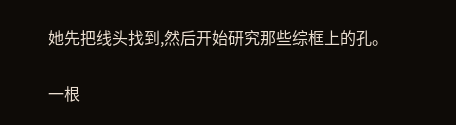她先把线头找到,然后开始研究那些综框上的孔。

一根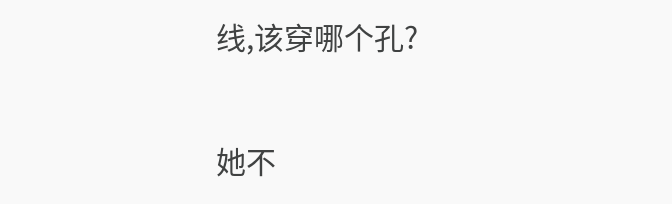线,该穿哪个孔?

她不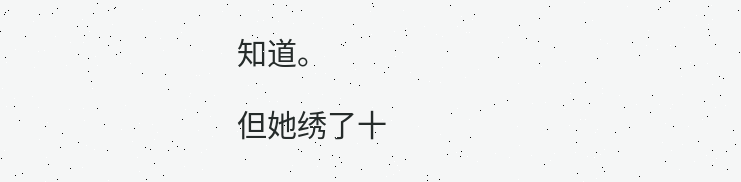知道。

但她绣了十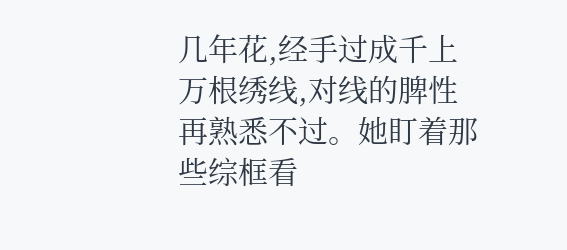几年花,经手过成千上万根绣线,对线的脾性再熟悉不过。她盯着那些综框看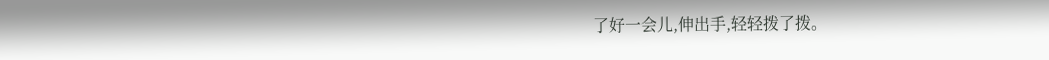了好一会儿,伸出手,轻轻拨了拨。